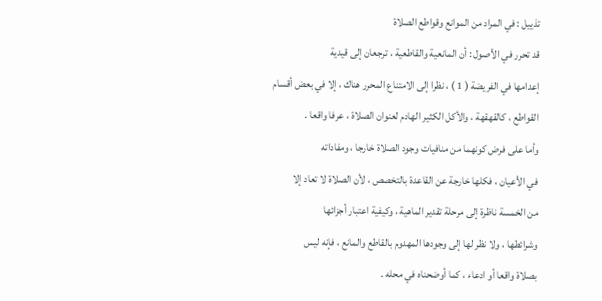تذييل : في المراد من الموانع وقواطع الصلاة
قد تحرر في الأصول : أن المانعية والقاطعية ، ترجعان إلى قيدية
إعدامها في الفريضة ( 1 ) ، نظرا إلى الامتناع المحرر هناك ، إلا في بعض أقسام
القواطع ، كالقهقهة ، والأكل الكثير الهادم لعنوان الصلاة ، عرفا واقعا .
وأما على فرض كونهما من منافيات وجود الصلاة خارجا ، ومفاداته
في الأعيان ، فكلها خارجة عن القاعدة بالتخصص ، لأن الصلاة لا تعاد إلا
من الخمسة ناظرة إلى مرحلة تقدير الماهية ، وكيفية اعتبار أجزائها
وشرائطها ، ولا نظر لها إلى وجودها المهدوم بالقاطع والمانع ، فإنه ليس
بصلاة واقعا أو ادعاء ، كما أوضحناه في محله .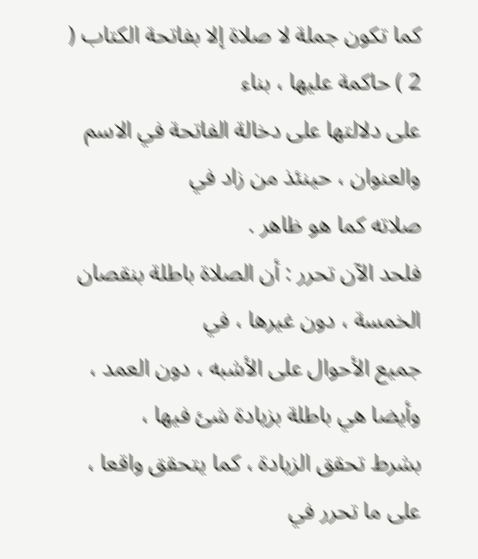كما تكون جملة لا صلاة إلا بفاتحة الكتاب ( 2 ) حاكمة عليها ، بناء
على دلالتها على دخالة الفاتحة في الاسم والعنوان ، حينئذ من زاد في
صلاته كما هو ظاهر .
فلحد الآن تحرر : أن الصلاة باطلة بنقصان الخمسة ، دون غيرها ، في
جميع الأحوال على الأشبه ، دون العمد ، وأيضا هي باطلة بزيادة شئ فيها ،
بشرط تحقق الزيادة ، كما يتحقق واقعا ، على ما تحرر في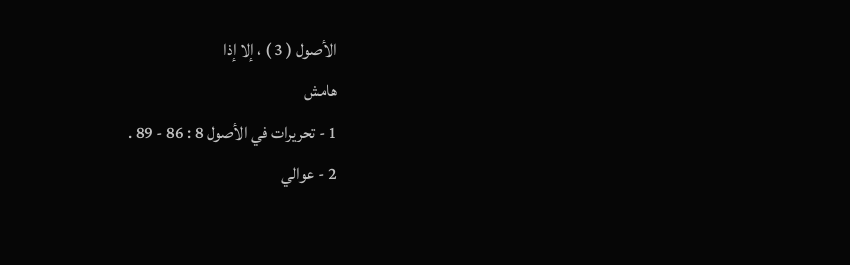الأصول ( 3 ) ، إلا إذا
هامش
1 - تحريرات في الأصول 8 : 86 - 89 .
2 - عوالي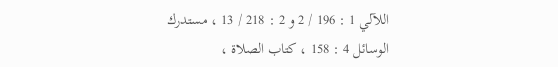اللآلي 1 : 196 / 2 و 2 : 218 / 13 ، مستدرك الوسائل 4 : 158 ، كتاب الصلاة ،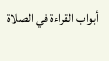أبواب القراءة في الصلاة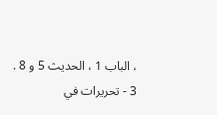، الباب 1 ، الحديث 5 و 8 .
3 - تحريرات في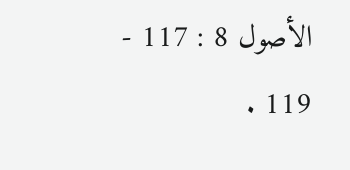الأصول 8 : 117 - 119 .